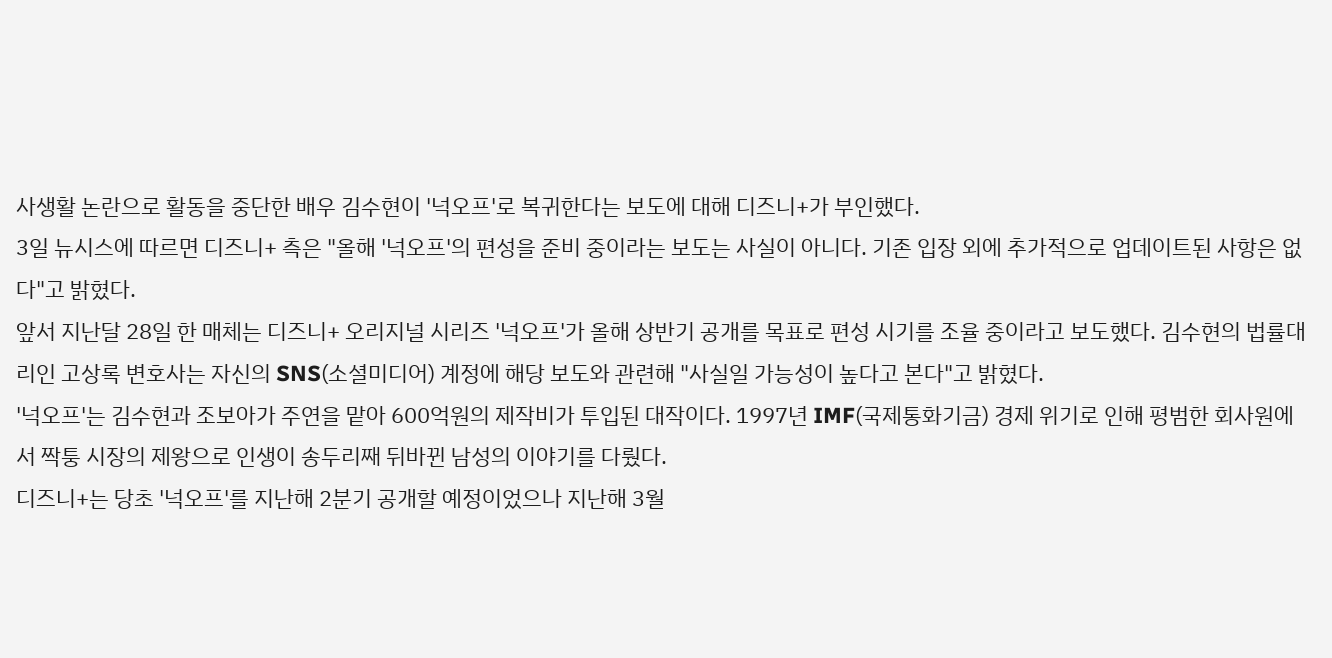사생활 논란으로 활동을 중단한 배우 김수현이 '넉오프'로 복귀한다는 보도에 대해 디즈니+가 부인했다.
3일 뉴시스에 따르면 디즈니+ 측은 "올해 '넉오프'의 편성을 준비 중이라는 보도는 사실이 아니다. 기존 입장 외에 추가적으로 업데이트된 사항은 없다"고 밝혔다.
앞서 지난달 28일 한 매체는 디즈니+ 오리지널 시리즈 '넉오프'가 올해 상반기 공개를 목표로 편성 시기를 조율 중이라고 보도했다. 김수현의 법률대리인 고상록 변호사는 자신의 SNS(소셜미디어) 계정에 해당 보도와 관련해 "사실일 가능성이 높다고 본다"고 밝혔다.
'넉오프'는 김수현과 조보아가 주연을 맡아 600억원의 제작비가 투입된 대작이다. 1997년 IMF(국제통화기금) 경제 위기로 인해 평범한 회사원에서 짝퉁 시장의 제왕으로 인생이 송두리째 뒤바뀐 남성의 이야기를 다뤘다.
디즈니+는 당초 '넉오프'를 지난해 2분기 공개할 예정이었으나 지난해 3월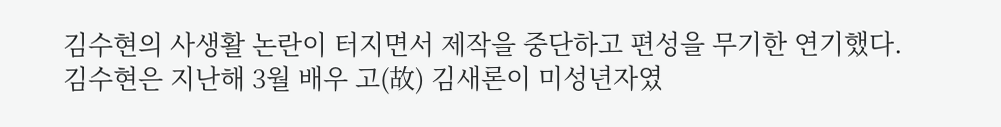김수현의 사생활 논란이 터지면서 제작을 중단하고 편성을 무기한 연기했다.
김수현은 지난해 3월 배우 고(故) 김새론이 미성년자였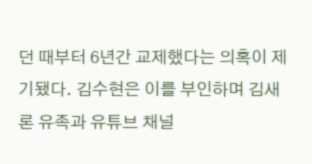던 때부터 6년간 교제했다는 의혹이 제기됐다. 김수현은 이를 부인하며 김새론 유족과 유튜브 채널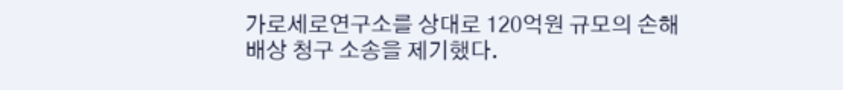가로세로연구소를 상대로 120억원 규모의 손해배상 청구 소송을 제기했다.